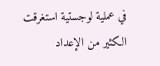في عملية لوجستية استغرقت الكثير من الإعداد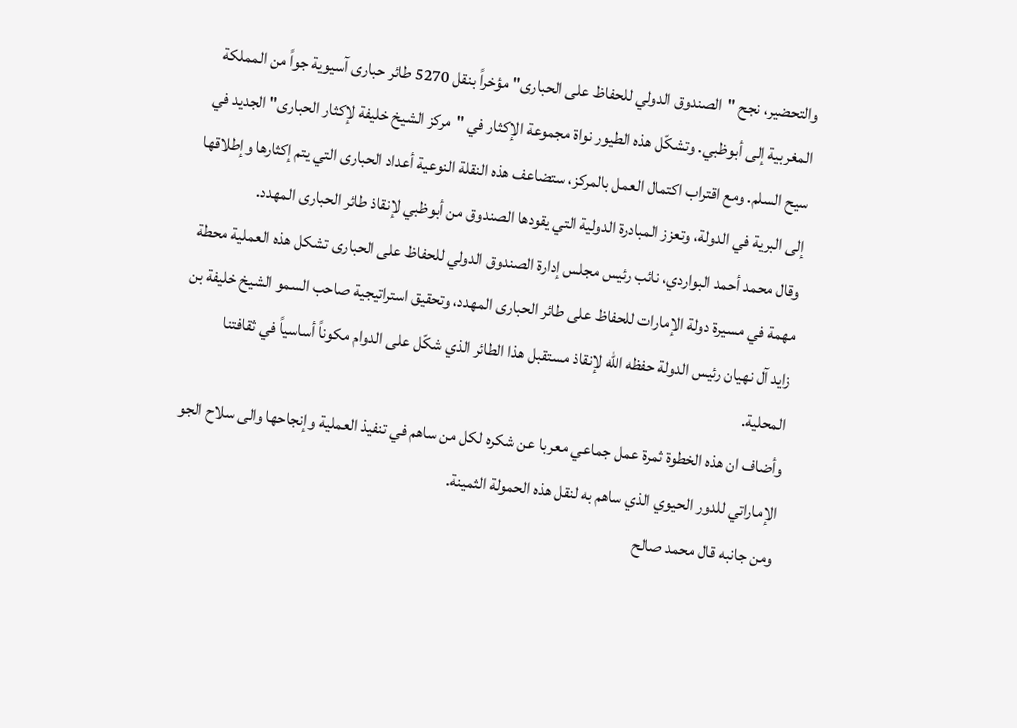والتحضير، نجح "الصندوق الدولي للحفاظ على الحبارى" مؤخراً بنقل 5270 طائر حبارى آسيوية جواً من المملكة المغربية إلى أبوظبي. وتشكّل هذه الطيور نواة مجموعة الإكثار في "مركز الشيخ خليفة لإكثار الحبارى" الجديد في سيح السلم. ومع اقتراب اكتمال العمل بالمركز، ستضاعف هذه النقلة النوعية أعداد الحبارى التي يتم إكثارها وإطلاقها إلى البرية في الدولة، وتعزز المبادرة الدولية التي يقودها الصندوق من أبوظبي لإنقاذ طائر الحبارى المهدد.
وقال محمد أحمد البواردي، نائب رئيس مجلس إدارة الصندوق الدولي للحفاظ على الحبارى تشكل هذه العملية محطة مهمة في مسيرة دولة الإمارات للحفاظ على طائر الحبارى المهدد، وتحقيق استراتيجية صاحب السمو الشيخ خليفة بن زايد آل نهيان رئيس الدولة حفظه الله لإنقاذ مستقبل هذا الطائر الذي شكّل على الدوام مكوناً أساسياً في ثقافتنا المحلية.
وأضاف ان هذه الخطوة ثمرة عمل جماعي معربا عن شكره لكل من ساهم في تنفيذ العملية وإنجاحها والى سلاح الجو الإماراتي للدور الحيوي الذي ساهم به لنقل هذه الحمولة الثمينة.
ومن جانبه قال محمد صالح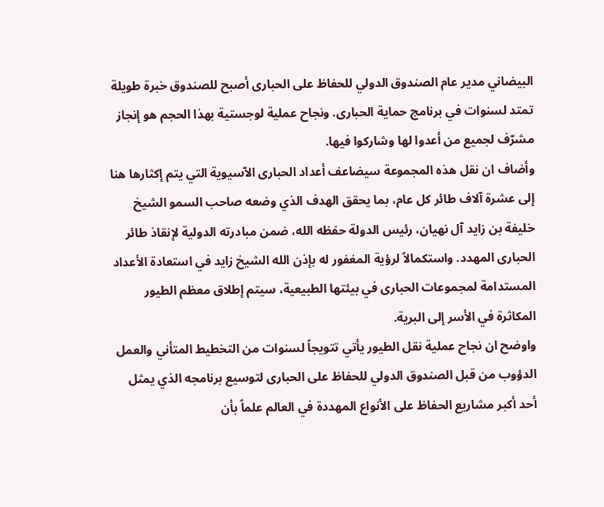البيضاني مدير عام الصندوق الدولي للحفاظ على الحبارى أصبح للصندوق خبرة طويلة تمتد لسنوات في برنامج حماية الحبارى. ونجاح عملية لوجستية بهذا الحجم هو إنجاز مشرّف لجميع من أعدوا لها وشاركوا فيها.
وأضاف ان نقل هذه المجموعة سيضاعف أعداد الحبارى الآسيوية التي يتم إكثارها هنا إلى عشرة آلاف طائر كل عام، بما يحقق الهدف الذي وضعه صاحب السمو الشيخ خليفة بن زايد آل نهيان، رئيس الدولة حفظه الله، ضمن مبادرته الدولية لإنقاذ طائر الحبارى المهدد. واستكمالاً لرؤية المغفور له بإذن الله الشيخ زايد في استعادة الأعداد المستدامة لمجموعات الحبارى في بيئتها الطبيعية، سيتم إطلاق معظم الطيور المكاثرة في الأسر إلى البرية.
واوضح ان نجاح عملية نقل الطيور يأتي تتويجاً لسنوات من التخطيط المتأني والعمل الدؤوب من قبل الصندوق الدولي للحفاظ على الحبارى لتوسيع برنامجه الذي يمثل أحد أكبر مشاريع الحفاظ على الأنواع المهددة في العالم علماً بأن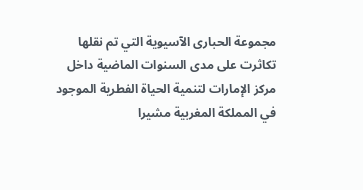مجموعة الحبارى الآسيوية التي تم نقلها تكاثرت على مدى السنوات الماضية داخل مركز الإمارات لتنمية الحياة الفطرية الموجود في المملكة المغربية مشيرا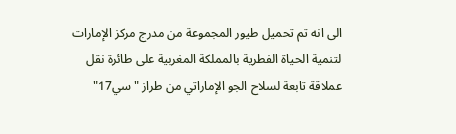الى انه تم تحميل طيور المجموعة من مدرج مركز الإمارات لتنمية الحياة الفطرية بالمملكة المغربية على طائرة نقل عملاقة تابعة لسلاح الجو الإماراتي من طراز "سي17"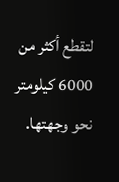لتقطع أكثر من 6000 كيلومتر نحو وجهتها.